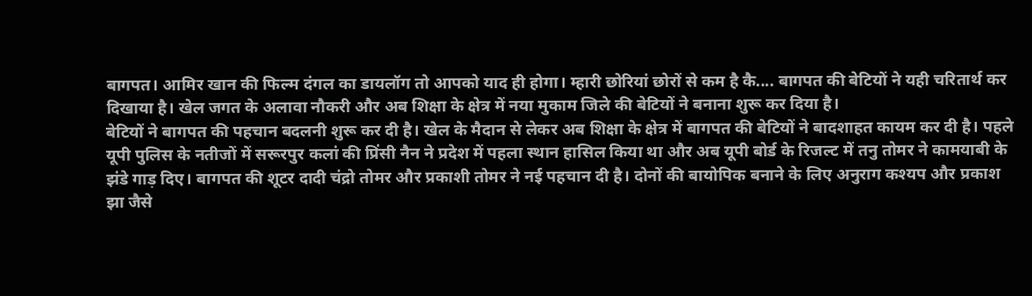बागपत। आमिर खान की फिल्म दंगल का डायलॉग तो आपको याद ही होगा। म्हारी छोरियां छोरों से कम है कै.... बागपत की बेटियों ने यही चरितार्थ कर दिखाया है। खेल जगत के अलावा नौकरी और अब शिक्षा के क्षेत्र में नया मुकाम जिले की बेटियों ने बनाना शुरू कर दिया है।
बेटियों ने बागपत की पहचान बदलनी शुरू कर दी है। खेल के मैदान से लेकर अब शिक्षा के क्षेत्र में बागपत की बेटियों ने बादशाहत कायम कर दी है। पहले यूपी पुलिस के नतीजों में सरूरपुर कलां की प्रिंसी नैन ने प्रदेश में पहला स्थान हासिल किया था और अब यूपी बोर्ड के रिजल्ट में तनु तोमर ने कामयाबी के झंडे गाड़ दिए। बागपत की शूटर दादी चंद्रो तोमर और प्रकाशी तोमर ने नई पहचान दी है। दोनों की बायोपिक बनाने के लिए अनुराग कश्यप और प्रकाश झा जैसे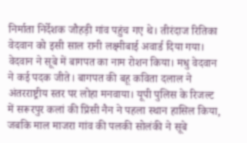निर्माता निर्देशक जौहड़ी गांव पहुंच गए थे। तीरंदाज रितिका वेदवान को इसी साल रानी लक्ष्मीबाई अवार्ड दिया गया। वेदवान ने सूबे में बागपत का नाम रोशन किया। मधु वेदवान ने कई पदक जीते। बागपत की बहू कविता दलाल ने अंतरराष्ट्रीय स्तर पर लोहा मनवाया। यूपी पुलिस के रिजल्ट में सरूरपुर कलां की प्रिंसी नैन ने पहला स्थान हासिल किया, जबकि माल माजरा गांव की पलकी सोलंकी ने सूबे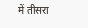में तीसरा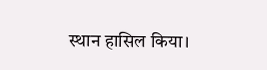स्थान हासिल किया।